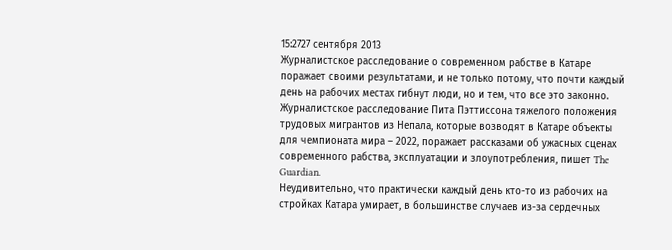15:2727 сентября 2013
Журналистское расследование о современном рабстве в Катаре поражает своими результатами, и не только потому, что почти каждый день на рабочих местах гибнут люди, но и тем, что все это законно.
Журналистское расследование Пита Пэттиссона тяжелого положения трудовых мигрантов из Непала, которые возводят в Катаре объекты для чемпионата мира – 2022, поражает рассказами об ужасных сценах современного рабства, эксплуатации и злоупотребления, пишет The Guardian.
Неудивительно, что практически каждый день кто-то из рабочих на стройках Катара умирает, в большинстве случаев из-за сердечных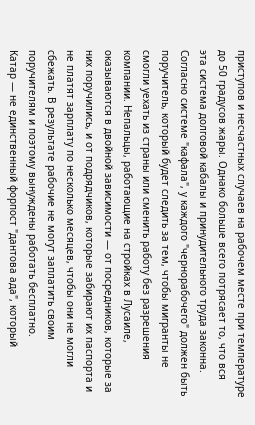приступов и несчастных случаев на рабочем месте при температуре до 50 градусов жары. Однако больше всего потрясает то, что вся эта система долговой кабалы и принудительного труда законна.
Согласно системе "кафала", у каждого "чернорабочего" должен быть поручитель, который будет следить за тем, чтобы мигранты не смогли уехать из страны или сменить работу без разрешения компании. Непальцы, работающие на стройках в Лусаиле, оказываются в двойной зависимости — от посредников, которые за них поручились, и от подрядчиков, которые забирают их паспорта и не платят зарплату по несколько месяцев, чтобы они не могли сбежать. В результате рабочие не могут заплатить своим поручителям и поэтому вынуждены работать бесплатно.
Катар — не единственный форпост "дантова ада", который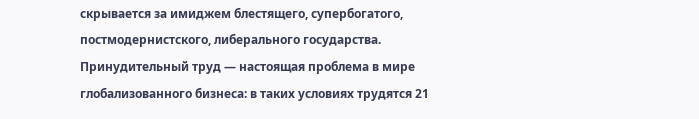скрывается за имиджем блестящего, супербогатого, постмодернистского, либерального государства.
Принудительный труд — настоящая проблема в мире глобализованного бизнеса: в таких условиях трудятся 21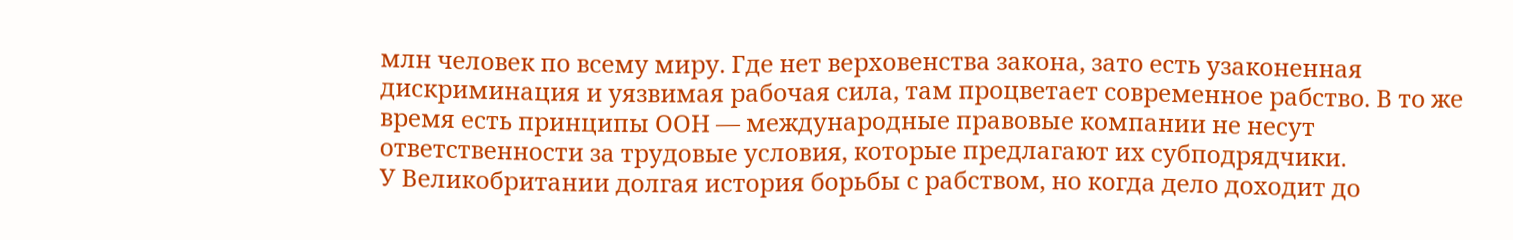млн человек по всему миру. Где нет верховенства закона, зато есть узаконенная дискриминация и уязвимая рабочая сила, там процветает современное рабство. В то же время есть принципы ООН — международные правовые компании не несут ответственности за трудовые условия, которые предлагают их субподрядчики.
У Великобритании долгая история борьбы с рабством, но когда дело доходит до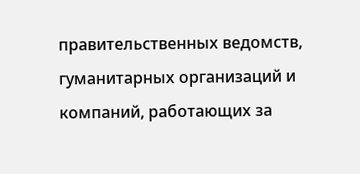правительственных ведомств, гуманитарных организаций и компаний, работающих за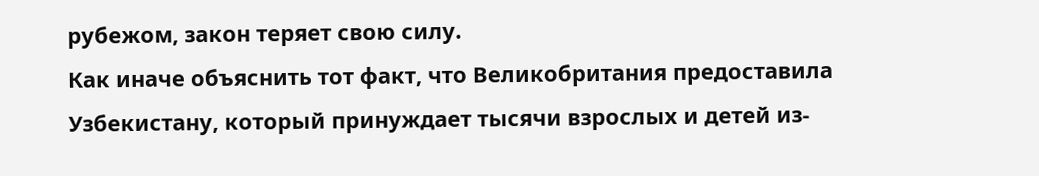рубежом, закон теряет свою силу.
Как иначе объяснить тот факт, что Великобритания предоставила Узбекистану, который принуждает тысячи взрослых и детей из-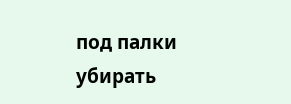под палки убирать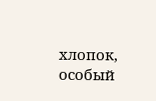хлопок, особый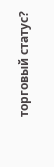торговый статус?